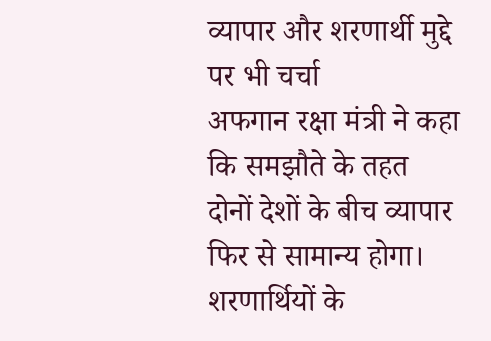व्यापार और शरणार्थी मुद्दे पर भी चर्चा
अफगान रक्षा मंत्री ने कहा कि समझौते के तहत दोनों देशों के बीच व्यापार फिर से सामान्य होगा। शरणार्थियों के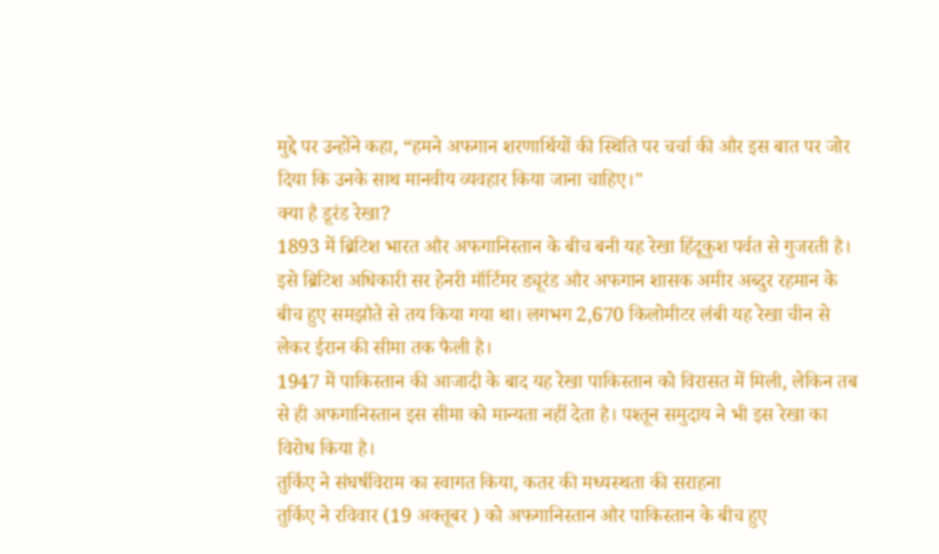मुद्दे पर उन्होंने कहा, “हमने अफगान शरणार्थियों की स्थिति पर चर्चा की और इस बात पर जोर दिया कि उनके साथ मानवीय व्यवहार किया जाना चाहिए।"
क्या है डूरंड रेखा?
1893 में ब्रिटिश भारत और अफगानिस्तान के बीच बनी यह रेखा हिंदूकुश पर्वत से गुजरती है। इसे ब्रिटिश अधिकारी सर हेनरी मॉर्टिमर ड्यूरंड और अफगान शासक अमीर अब्दुर रहमान के बीच हुए समझौते से तय किया गया था। लगभग 2,670 किलोमीटर लंबी यह रेखा चीन से लेकर ईरान की सीमा तक फैली है।
1947 में पाकिस्तान की आजादी के बाद यह रेखा पाकिस्तान को विरासत में मिली, लेकिन तब से ही अफगानिस्तान इस सीमा को मान्यता नहीं देता है। पश्तून समुदाय ने भी इस रेखा का विरोध किया है।
तुर्किए ने संघर्षविराम का स्वागत किया, कतर की मध्यस्थता की सराहना
तुर्किए ने रविवार (19 अक्तूबर ) को अफगानिस्तान और पाकिस्तान के बीच हुए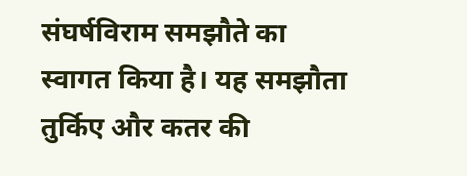संघर्षविराम समझौते का स्वागत किया है। यह समझौता तुर्किए और कतर की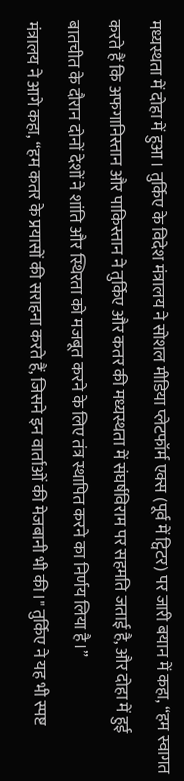मध्यस्थता में दोहा में हुआ। तुर्किए के विदेश मंत्रालय ने सोशल मीडिया प्लेटफॉर्म एक्स (पूर्व में ट्विटर) पर जारी बयान में कहा, “हम स्वागत करते हैं कि अफगानिस्तान और पाकिस्तान ने तुर्किए और कतर की मध्यस्थता में संघर्षविराम पर सहमति जताई है, और दोहा में हुई बातचीत के दौरान दोनों देशों ने शांति और स्थिरता को मजबूत करने के लिए तंत्र स्थापित करने का निर्णय लिया है।”
मंत्रालय ने आगे कहा, “हम कतर के प्रयासों की सराहना करते हैं, जिसने इन वार्ताओं की मेजबानी भी की।" तुर्किए ने यह भी स्पष्ट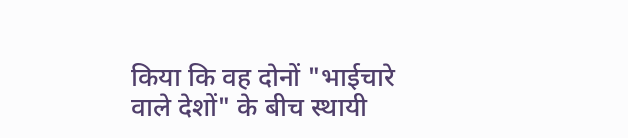किया कि वह दोनों "भाईचारे वाले देशों" के बीच स्थायी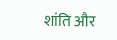शांति और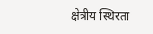क्षेत्रीय स्थिरता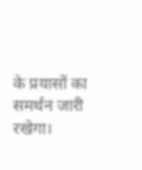के प्रयासों का समर्थन जारी रखेगा।